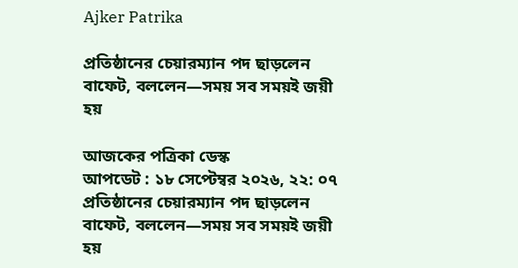Ajker Patrika

প্রতিষ্ঠানের চেয়ারম্যান পদ ছাড়লেন বাফেট, বললেন—সময় সব সময়ই জয়ী হয়

আজকের পত্রিকা ডেস্ক
আপডেট : ১৮ সেপ্টেম্বর ২০২৬, ২২: ০৭
প্রতিষ্ঠানের চেয়ারম্যান পদ ছাড়লেন বাফেট, বললেন—সময় সব সময়ই জয়ী হয়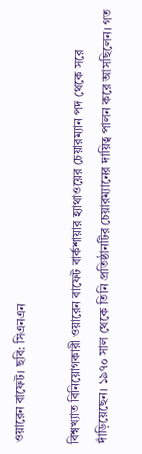ওয়ারেন বাফেট। ছবি: সিএনএন

বিশ্বখ্যাত বিনিয়োগকারী ওয়ারেন বাফেট বার্কশায়ার হ্যাথাওয়ের চেয়ারম্যান পদ থেকে সরে দাঁড়িয়েছেন। ১৯৭০ সাল থেকে তিনি প্রতিষ্ঠানটির চেয়ারম্যানের দায়িত্ব পালন করে আসছিলেন। গত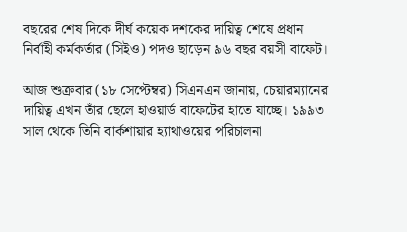বছরের শেষ দিকে দীর্ঘ কয়েক দশকের দায়িত্ব শেষে প্রধান নির্বাহী কর্মকর্তার (সিইও) পদও ছাড়েন ৯৬ বছর বয়সী বাফেট।

আজ শুক্রবার (১৮ সেপ্টেম্বর) সিএনএন জানায়, চেয়ারম্যানের দায়িত্ব এখন তাঁর ছেলে হাওয়ার্ড বাফেটের হাতে যাচ্ছে। ১৯৯৩ সাল থেকে তিনি বার্কশায়ার হ্যাথাওয়ের পরিচালনা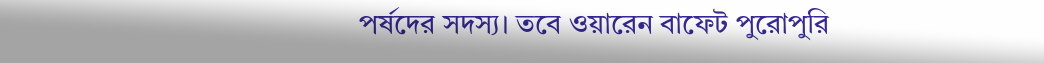পর্ষদের সদস্য। তবে ওয়ারেন বাফেট পুরোপুরি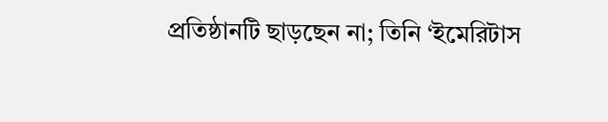প্রতিষ্ঠানটি ছাড়ছেন না; তিনি ‘ইমেরিটাস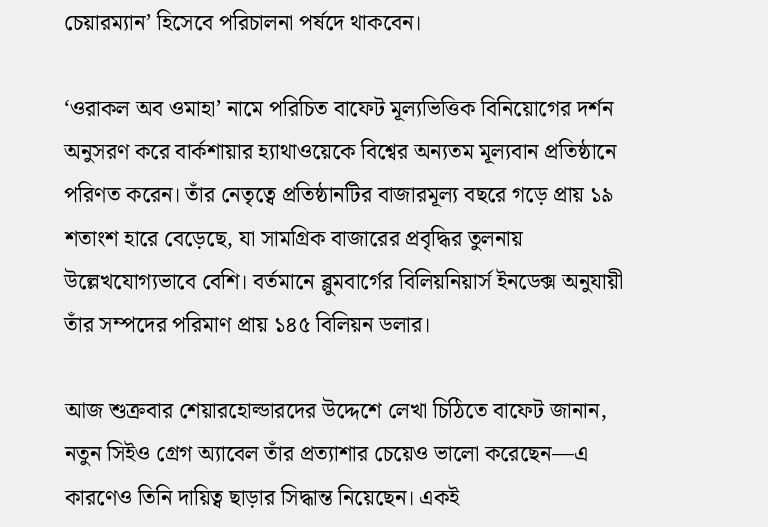চেয়ারম্যান’ হিসেবে পরিচালনা পর্ষদে থাকবেন।

‘ওরাকল অব ওমাহা’ নামে পরিচিত বাফেট মূল্যভিত্তিক বিনিয়োগের দর্শন অনুসরণ করে বার্কশায়ার হ্যাথাওয়েকে বিশ্বের অন্যতম মূল্যবান প্রতিষ্ঠানে পরিণত করেন। তাঁর নেতৃত্বে প্রতিষ্ঠানটির বাজারমূল্য বছরে গড়ে প্রায় ১৯ শতাংশ হারে বেড়েছে, যা সামগ্রিক বাজারের প্রবৃদ্ধির তুলনায় উল্লেখযোগ্যভাবে বেশি। বর্তমানে ব্লুমবার্গের বিলিয়নিয়ার্স ইনডেক্স অনুযায়ী তাঁর সম্পদের পরিমাণ প্রায় ১৪৫ বিলিয়ন ডলার।

আজ শুক্রবার শেয়ারহোল্ডারদের উদ্দেশে লেখা চিঠিতে বাফেট জানান, নতুন সিইও গ্রেগ অ্যাবেল তাঁর প্রত্যাশার চেয়েও ভালো করেছেন—এ কারণেও তিনি দায়িত্ব ছাড়ার সিদ্ধান্ত নিয়েছেন। একই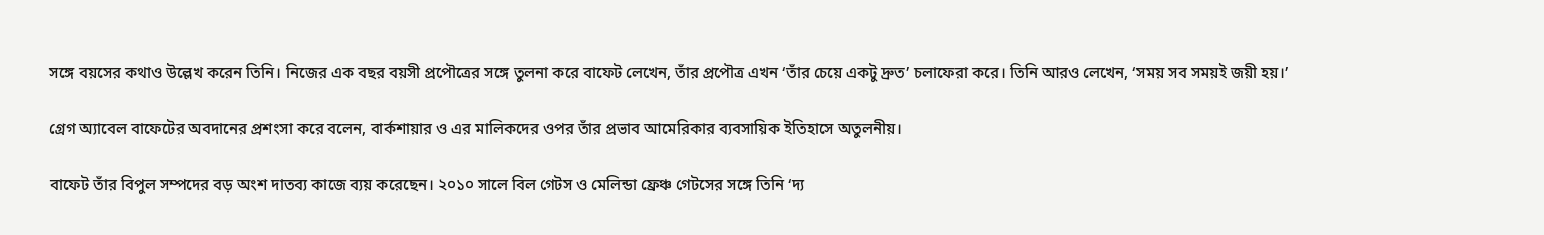সঙ্গে বয়সের কথাও উল্লেখ করেন তিনি। নিজের এক বছর বয়সী প্রপৌত্রের সঙ্গে তুলনা করে বাফেট লেখেন, তাঁর প্রপৌত্র এখন ‘তাঁর চেয়ে একটু দ্রুত’ চলাফেরা করে। তিনি আরও লেখেন, ‘সময় সব সময়ই জয়ী হয়।’

গ্রেগ অ্যাবেল বাফেটের অবদানের প্রশংসা করে বলেন, বার্কশায়ার ও এর মালিকদের ওপর তাঁর প্রভাব আমেরিকার ব্যবসায়িক ইতিহাসে অতুলনীয়।

বাফেট তাঁর বিপুল সম্পদের বড় অংশ দাতব্য কাজে ব্যয় করেছেন। ২০১০ সালে বিল গেটস ও মেলিন্ডা ফ্রেঞ্চ গেটসের সঙ্গে তিনি ‘দ্য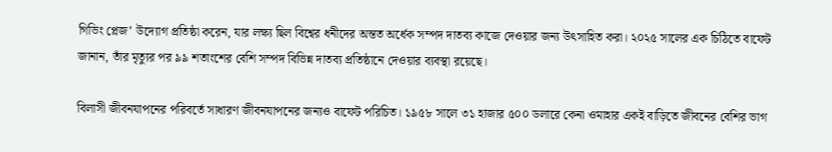গিভিং প্লেজ’ উদ্যোগ প্রতিষ্ঠা করেন, যার লক্ষ্য ছিল বিশ্বের ধনীদের অন্তত অর্ধেক সম্পদ দাতব্য কাজে দেওয়ার জন্য উৎসাহিত করা। ২০২৫ সালের এক চিঠিতে বাফেট জানান, তাঁর মৃত্যুর পর ৯৯ শতাংশের বেশি সম্পদ বিভিন্ন দাতব্য প্রতিষ্ঠানে দেওয়ার ব্যবস্থা রয়েছে।

বিলাসী জীবনযাপনের পরিবর্তে সাধারণ জীবনযাপনের জন্যও বাফেট পরিচিত। ১৯৫৮ সালে ৩১ হাজার ৫০০ ডলারে কেনা ওমাহার একই বাড়িতে জীবনের বেশির ভাগ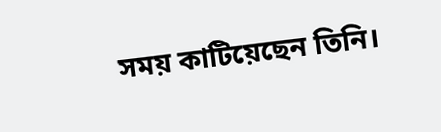সময় কাটিয়েছেন তিনি।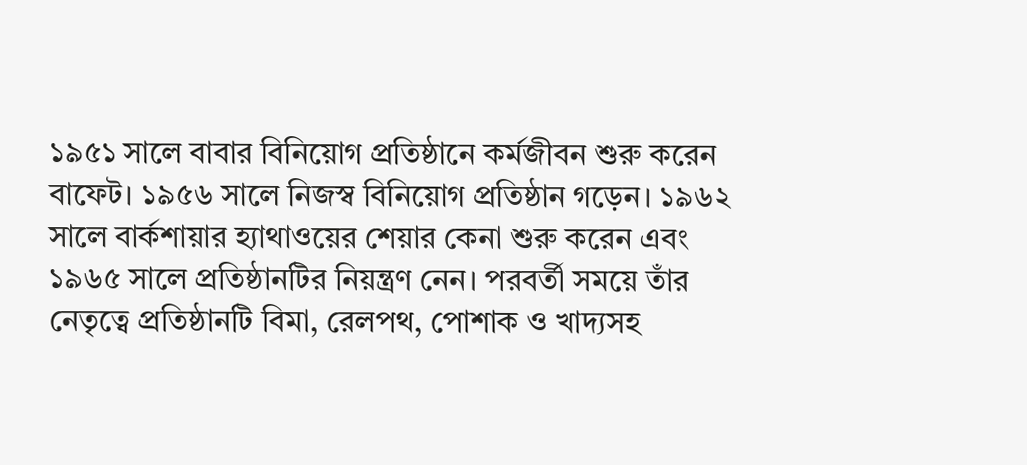১৯৫১ সালে বাবার বিনিয়োগ প্রতিষ্ঠানে কর্মজীবন শুরু করেন বাফেট। ১৯৫৬ সালে নিজস্ব বিনিয়োগ প্রতিষ্ঠান গড়েন। ১৯৬২ সালে বার্কশায়ার হ্যাথাওয়ের শেয়ার কেনা শুরু করেন এবং ১৯৬৫ সালে প্রতিষ্ঠানটির নিয়ন্ত্রণ নেন। পরবর্তী সময়ে তাঁর নেতৃত্বে প্রতিষ্ঠানটি বিমা, রেলপথ, পোশাক ও খাদ্যসহ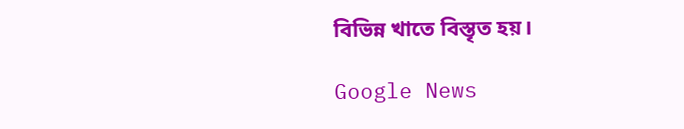বিভিন্ন খাতে বিস্তৃত হয়।

Google News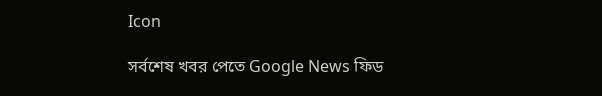Icon

সর্বশেষ খবর পেতে Google News ফিড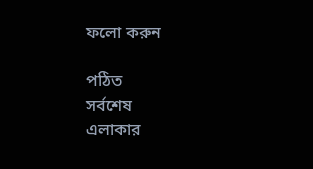ফলো করুন

পঠিত
সর্বশেষ
এলাকার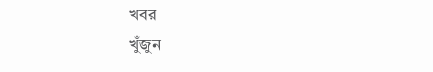খবর
খুঁজুন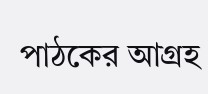পাঠকের আগ্রহ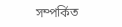সম্পর্কিত